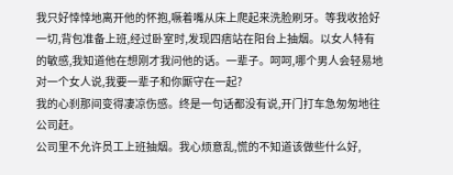我只好悻悻地离开他的怀抱,噘着嘴从床上爬起来洗脸刷牙。等我收拾好一切,背包准备上班,经过卧室时,发现四痞站在阳台上抽烟。以女人特有的敏感,我知道他在想刚才我问他的话。一辈子。呵呵,哪个男人会轻易地对一个女人说,我要一辈子和你厮守在一起?
我的心刹那间变得凄凉伤感。终是一句话都没有说,开门打车急匆匆地往公司赶。
公司里不允许员工上班抽烟。我心烦意乱,慌的不知道该做些什么好,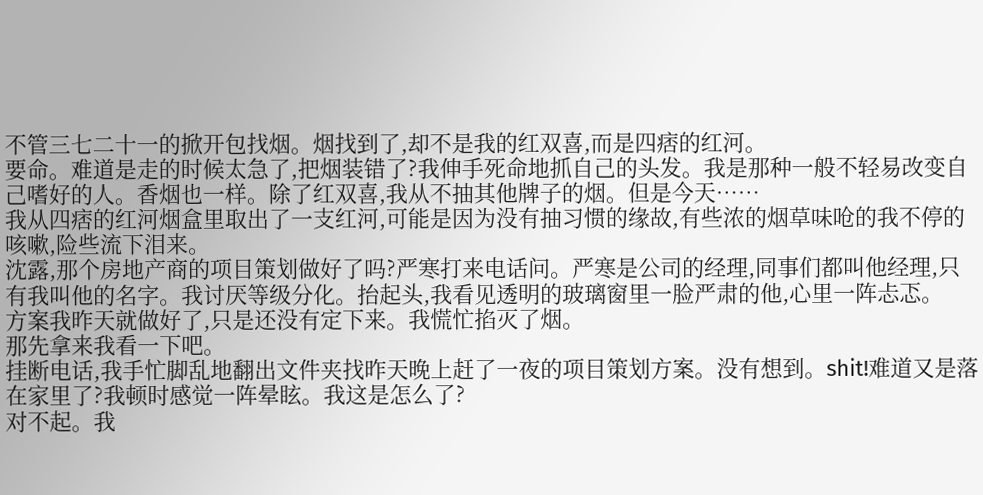不管三七二十一的掀开包找烟。烟找到了,却不是我的红双喜,而是四痞的红河。
要命。难道是走的时候太急了,把烟装错了?我伸手死命地抓自己的头发。我是那种一般不轻易改变自己嗜好的人。香烟也一样。除了红双喜,我从不抽其他牌子的烟。但是今天……
我从四痞的红河烟盒里取出了一支红河,可能是因为没有抽习惯的缘故,有些浓的烟草味呛的我不停的咳嗽,险些流下泪来。
沈露,那个房地产商的项目策划做好了吗?严寒打来电话问。严寒是公司的经理,同事们都叫他经理,只有我叫他的名字。我讨厌等级分化。抬起头,我看见透明的玻璃窗里一脸严肃的他,心里一阵忐忑。
方案我昨天就做好了,只是还没有定下来。我慌忙掐灭了烟。
那先拿来我看一下吧。
挂断电话,我手忙脚乱地翻出文件夹找昨天晚上赶了一夜的项目策划方案。没有想到。shit!难道又是落在家里了?我顿时感觉一阵晕眩。我这是怎么了?
对不起。我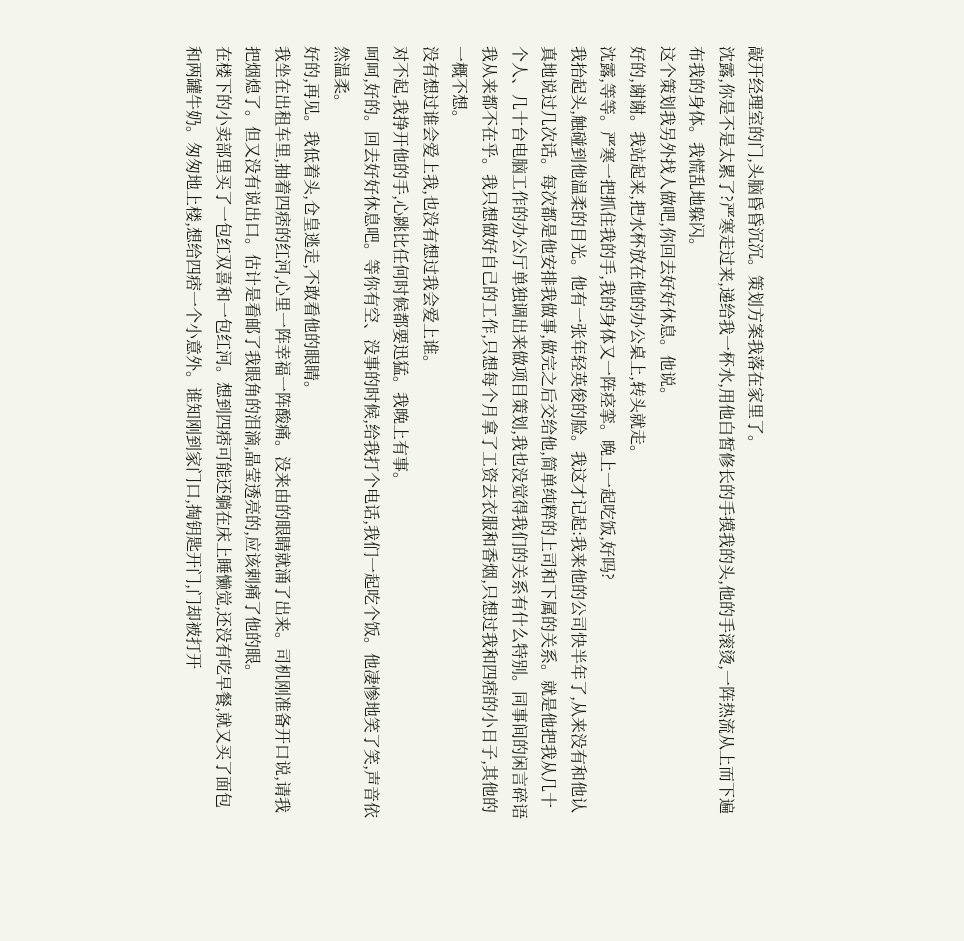敲开经理室的门,头脑昏昏沉沉。策划方案我落在家里了。
沈露,你是不是太累了?严寒走过来,递给我一杯水,用他白皙修长的手摸我的头,他的手滚烫,一阵热流从上而下遍布我的身体。我慌乱地躲闪。
这个策划我另外找人做吧,你回去好好休息。他说。
好的,谢谢。我站起来,把水杯放在他的办公桌上,转头就走。
沈露,等等。严寒一把抓住我的手,我的身体又一阵痉挛。晚上一起吃饭,好吗?
我抬起头,触碰到他温柔的目光。他有一张年轻英俊的脸。我这才记起:我来他的公司快半年了,从来没有和他认真地说过几次话。每次都是他安排我做事,做完之后交给他,简单纯粹的上司和下属的关系。就是他把我从几十个人、几十台电脑工作的办公厅单独调出来做项目策划,我也没觉得我们的关系有什么特别。同事间的闲言碎语我从来都不在乎。我只想做好自己的工作,只想每个月拿了工资去衣服和香烟,只想过我和四痞的小日子,其他的一概不想。
没有想过谁会爱上我,也没有想过我会爱上谁。
对不起,我挣开他的手,心跳比任何时候都要迅猛。我晚上有事。
呵呵,好的。回去好好休息吧。等你有空、没事的时候,给我打个电话,我们一起吃个饭。他凄惨地笑了笑,声音依然温柔。
好的,再见。我低着头,仓皇逃走,不敢看他的眼睛。
我坐在出租车里,抽着四痞的红河,心里一阵幸福一阵酸痛。没来由的眼睛就涌了出来。司机刚准备开口说,请我把烟熄了。但又没有说出口。估计是看邮了我眼角的泪滴,晶莹透亮的,应该剌痛了他的眼。
在楼下的小卖部里买了一包红双喜和一包红河。想到四痞可能还躺在床上睡懒觉,还没有吃早餐,就又买了面包和两罐牛奶。匆匆地上楼,想给四痞一个小意外。谁知刚到家门口,掏钥匙开门,门却被打开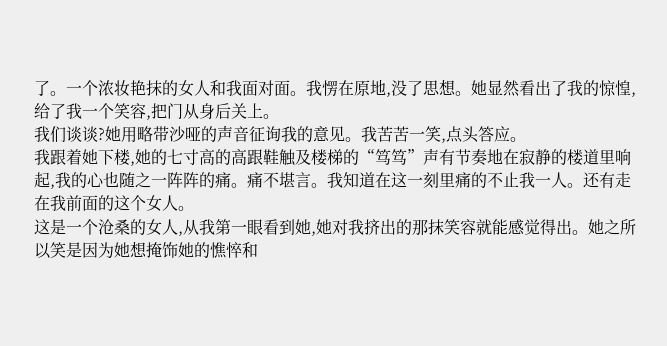了。一个浓妆艳抹的女人和我面对面。我愣在原地,没了思想。她显然看出了我的惊惶,给了我一个笑容,把门从身后关上。
我们谈谈?她用略带沙哑的声音征询我的意见。我苦苦一笑,点头答应。
我跟着她下楼,她的七寸高的高跟鞋触及楼梯的“笃笃”声有节奏地在寂静的楼道里响起,我的心也随之一阵阵的痛。痛不堪言。我知道在这一刻里痛的不止我一人。还有走在我前面的这个女人。
这是一个沧桑的女人,从我第一眼看到她,她对我挤出的那抹笑容就能感觉得出。她之所以笑是因为她想掩饰她的憔悴和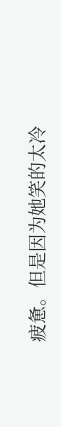疲惫。但是因为她笑的太冷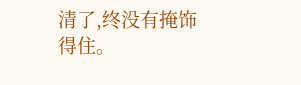清了,终没有掩饰得住。